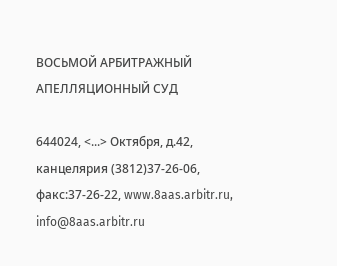ВОСЬМОЙ АРБИТРАЖНЫЙ АПЕЛЛЯЦИОННЫЙ СУД

644024, <...> Октября, д.42, канцелярия (3812)37-26-06, факс:37-26-22, www.8aas.arbitr.ru, info@8aas.arbitr.ru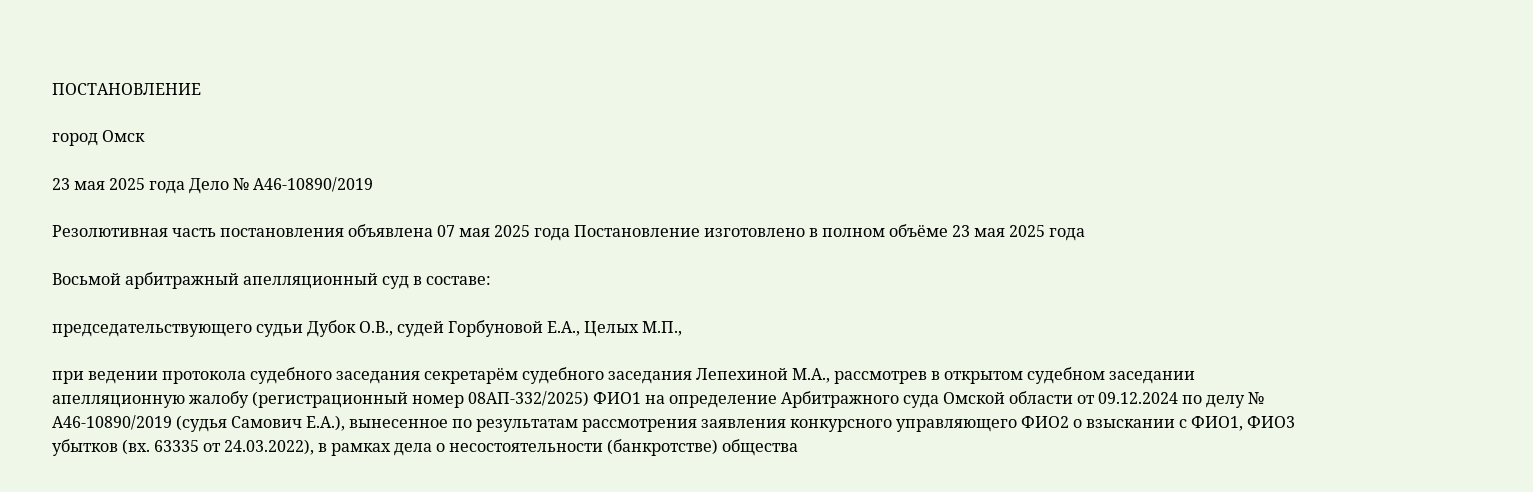ПОСТАНОВЛЕНИЕ

город Омск

23 мая 2025 года Дело № А46-10890/2019

Резолютивная часть постановления объявлена 07 мая 2025 года Постановление изготовлено в полном объёме 23 мая 2025 года

Восьмой арбитражный апелляционный суд в составе:

председательствующего судьи Дубок О.В., судей Горбуновой Е.А., Целых М.П.,

при ведении протокола судебного заседания секретарём судебного заседания Лепехиной М.А., рассмотрев в открытом судебном заседании апелляционную жалобу (регистрационный номер 08АП-332/2025) ФИО1 на определение Арбитражного суда Омской области от 09.12.2024 по делу № А46-10890/2019 (судья Самович Е.А.), вынесенное по результатам рассмотрения заявления конкурсного управляющего ФИО2 о взыскании с ФИО1, ФИО3 убытков (вх. 63335 от 24.03.2022), в рамках дела о несостоятельности (банкротстве) общества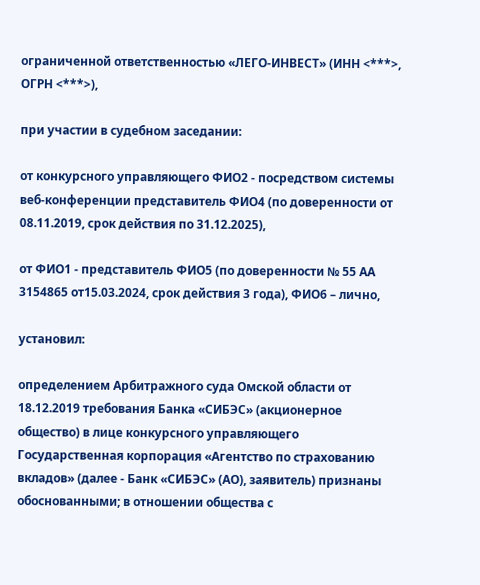ограниченной ответственностью «ЛЕГО-ИНВЕСТ» (ИНН <***>, ОГРН <***>),

при участии в судебном заседании:

от конкурсного управляющего ФИО2 - посредством системы веб-конференции представитель ФИО4 (по доверенности от 08.11.2019, срок действия по 31.12.2025),

от ФИО1 - представитель ФИО5 (по доверенности № 55 АА 3154865 от15.03.2024, срок действия 3 года), ФИО6 – лично,

установил:

определением Арбитражного суда Омской области от 18.12.2019 требования Банка «СИБЭС» (акционерное общество) в лице конкурсного управляющего Государственная корпорация «Агентство по страхованию вкладов» (далее - Банк «СИБЭС» (АО), заявитель) признаны обоснованными; в отношении общества с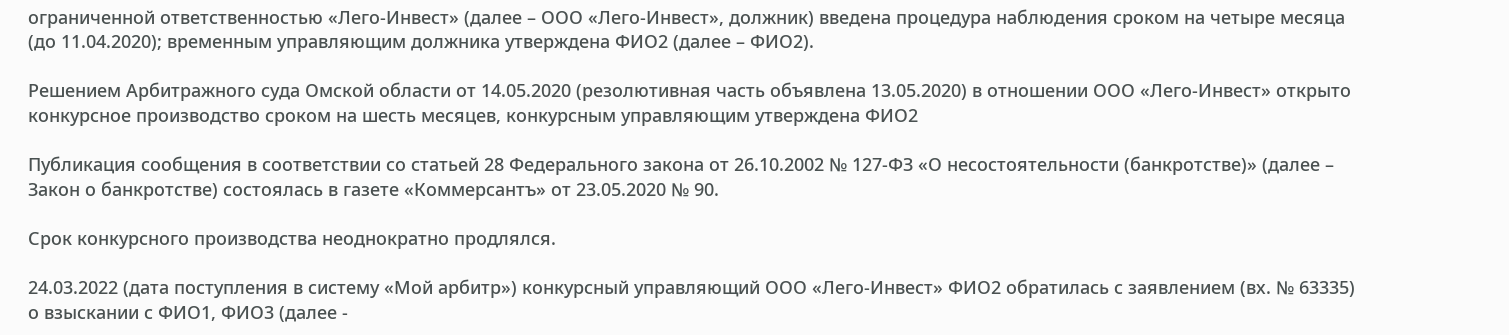ограниченной ответственностью «Лего-Инвест» (далее – ООО «Лего-Инвест», должник) введена процедура наблюдения сроком на четыре месяца (до 11.04.2020); временным управляющим должника утверждена ФИО2 (далее – ФИО2).

Решением Арбитражного суда Омской области от 14.05.2020 (резолютивная часть объявлена 13.05.2020) в отношении ООО «Лего-Инвест» открыто конкурсное производство сроком на шесть месяцев, конкурсным управляющим утверждена ФИО2

Публикация сообщения в соответствии со статьей 28 Федерального закона от 26.10.2002 № 127-ФЗ «О несостоятельности (банкротстве)» (далее – Закон о банкротстве) состоялась в газете «Коммерсантъ» от 23.05.2020 № 90.

Срок конкурсного производства неоднократно продлялся.

24.03.2022 (дата поступления в систему «Мой арбитр») конкурсный управляющий ООО «Лего-Инвест» ФИО2 обратилась с заявлением (вх. № 63335) о взыскании с ФИО1, ФИО3 (далее -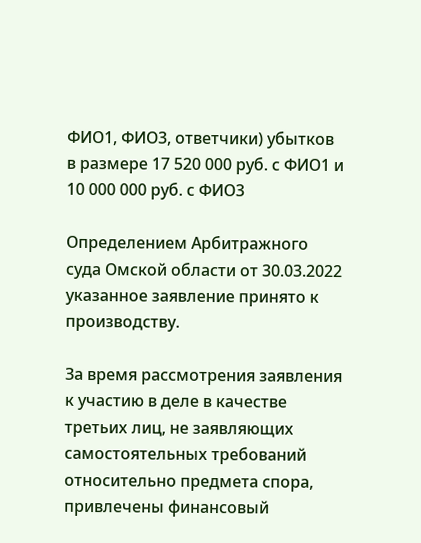ФИО1, ФИО3, ответчики) убытков в размере 17 520 000 руб. с ФИО1 и 10 000 000 руб. с ФИО3

Определением Арбитражного суда Омской области от 30.03.2022 указанное заявление принято к производству.

За время рассмотрения заявления к участию в деле в качестве третьих лиц, не заявляющих самостоятельных требований относительно предмета спора, привлечены финансовый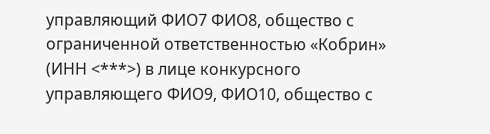управляющий ФИО7 ФИО8, общество с ограниченной ответственностью «Кобрин» (ИНН <***>) в лице конкурсного управляющего ФИО9, ФИО10, общество с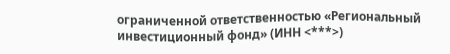ограниченной ответственностью «Региональный инвестиционный фонд» (ИНН <***>)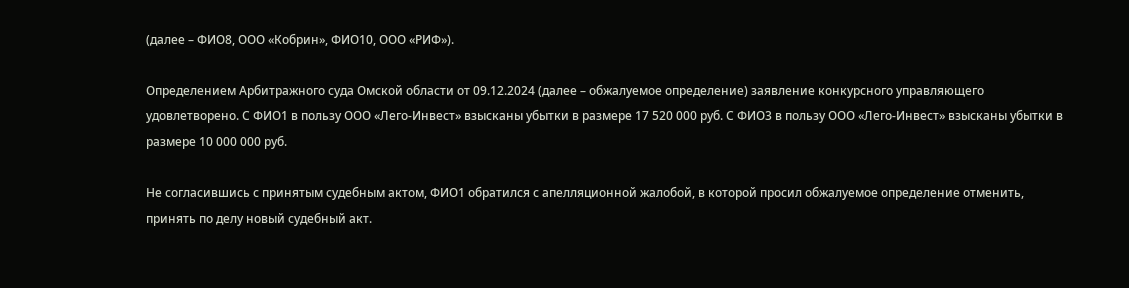(далее – ФИО8, ООО «Кобрин», ФИО10, ООО «РИФ»).

Определением Арбитражного суда Омской области от 09.12.2024 (далее – обжалуемое определение) заявление конкурсного управляющего удовлетворено. С ФИО1 в пользу ООО «Лего-Инвест» взысканы убытки в размере 17 520 000 руб. С ФИО3 в пользу ООО «Лего-Инвест» взысканы убытки в размере 10 000 000 руб.

Не согласившись с принятым судебным актом, ФИО1 обратился с апелляционной жалобой, в которой просил обжалуемое определение отменить, принять по делу новый судебный акт.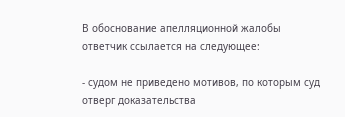В обоснование апелляционной жалобы ответчик ссылается на следующее:

- судом не приведено мотивов, по которым суд отверг доказательства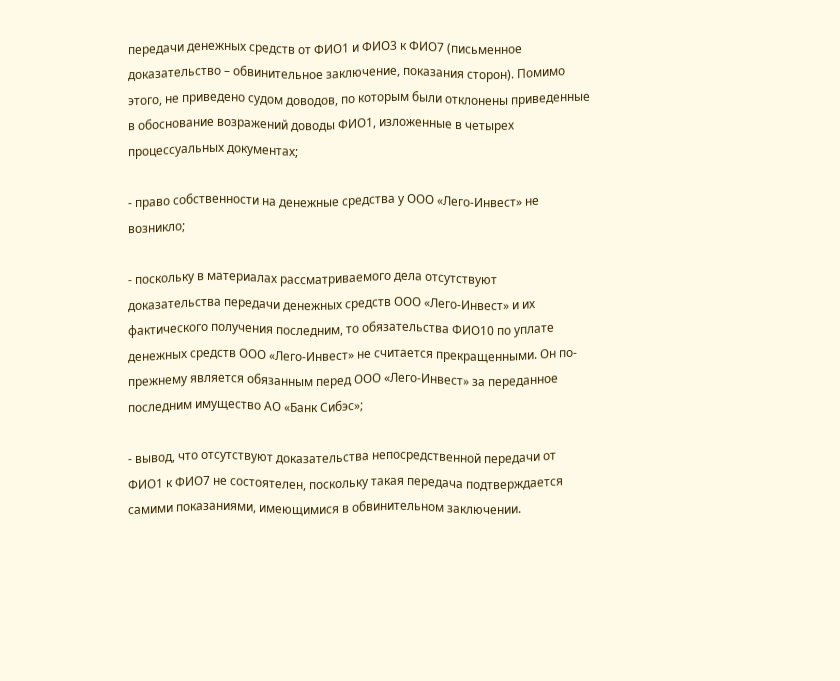передачи денежных средств от ФИО1 и ФИО3 к ФИО7 (письменное доказательство – обвинительное заключение, показания сторон). Помимо этого, не приведено судом доводов, по которым были отклонены приведенные в обоснование возражений доводы ФИО1, изложенные в четырех процессуальных документах;

- право собственности на денежные средства у ООО «Лего-Инвест» не возникло;

- поскольку в материалах рассматриваемого дела отсутствуют доказательства передачи денежных средств ООО «Лего-Инвест» и их фактического получения последним, то обязательства ФИО10 по уплате денежных средств ООО «Лего-Инвест» не считается прекращенными. Он по-прежнему является обязанным перед ООО «Лего-Инвест» за переданное последним имущество АО «Банк Сибэс»;

- вывод, что отсутствуют доказательства непосредственной передачи от ФИО1 к ФИО7 не состоятелен, поскольку такая передача подтверждается самими показаниями, имеющимися в обвинительном заключении.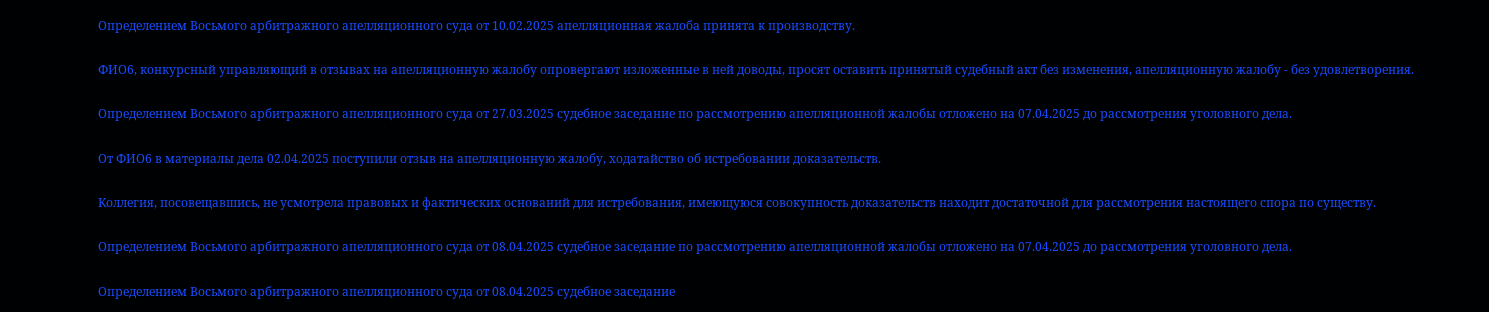Определением Восьмого арбитражного апелляционного суда от 10.02.2025 апелляционная жалоба принята к производству.

ФИО6, конкурсный управляющий в отзывах на апелляционную жалобу опровергают изложенные в ней доводы, просят оставить принятый судебный акт без изменения, апелляционную жалобу - без удовлетворения.

Определением Восьмого арбитражного апелляционного суда от 27.03.2025 судебное заседание по рассмотрению апелляционной жалобы отложено на 07.04.2025 до рассмотрения уголовного дела.

От ФИО6 в материалы дела 02.04.2025 поступили отзыв на апелляционную жалобу, ходатайство об истребовании доказательств.

Коллегия, посовещавшись, не усмотрела правовых и фактических оснований для истребования, имеющуюся совокупность доказательств находит достаточной для рассмотрения настоящего спора по существу.

Определением Восьмого арбитражного апелляционного суда от 08.04.2025 судебное заседание по рассмотрению апелляционной жалобы отложено на 07.04.2025 до рассмотрения уголовного дела.

Определением Восьмого арбитражного апелляционного суда от 08.04.2025 судебное заседание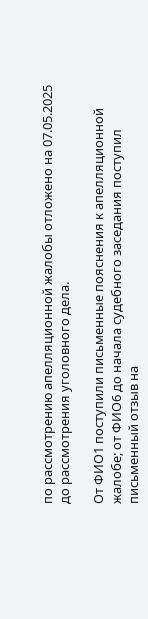по рассмотрению апелляционной жалобы отложено на 07.05.2025 до рассмотрения уголовного дела.

От ФИО1 поступили письменные пояснения к апелляционной жалобе; от ФИО6 до начала судебного заседания поступил письменный отзыв на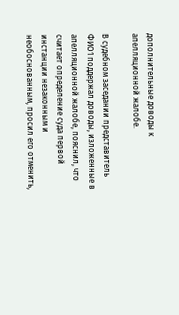дополнительные доводы к апелляционной жалобе.

В судебном заседании представитель ФИО1 поддержал доводы, изложенные в апелляционной жалобе, пояснил, что считает определение суда первой инстанции незаконным и необоснованным, просил его отменить,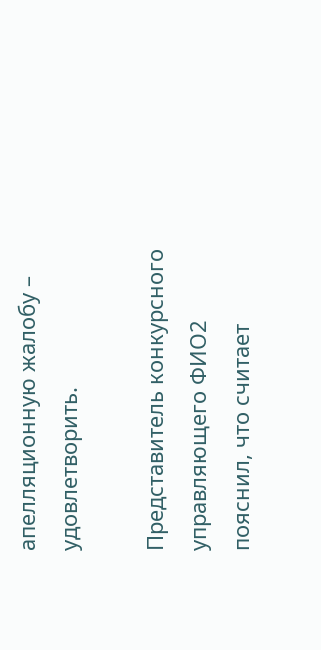апелляционную жалобу – удовлетворить.

Представитель конкурсного управляющего ФИО2 пояснил, что считает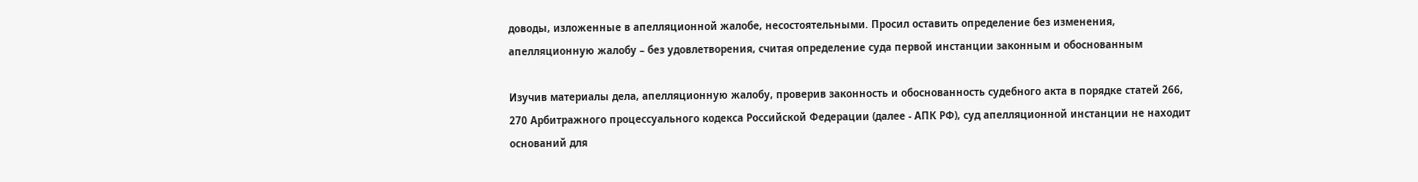доводы, изложенные в апелляционной жалобе, несостоятельными. Просил оставить определение без изменения, апелляционную жалобу – без удовлетворения, считая определение суда первой инстанции законным и обоснованным

Изучив материалы дела, апелляционную жалобу, проверив законность и обоснованность судебного акта в порядке статей 266, 270 Арбитражного процессуального кодекса Российской Федерации (далее - АПК РФ), суд апелляционной инстанции не находит оснований для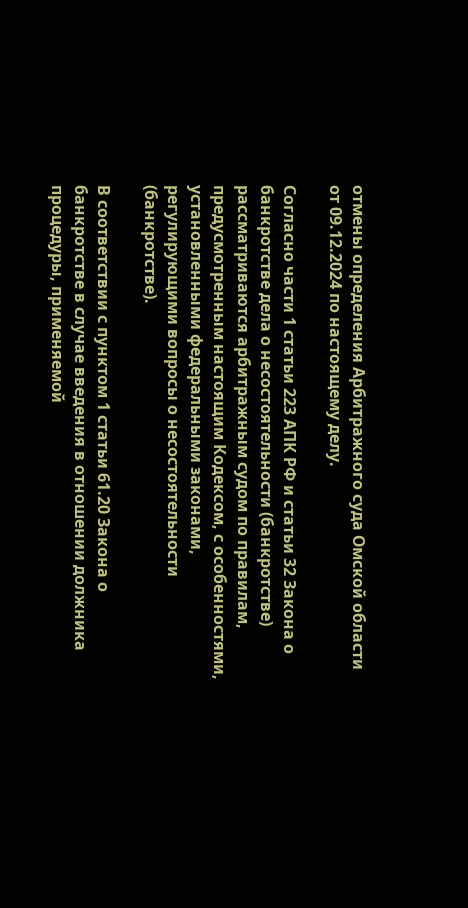отмены определения Арбитражного суда Омской области от 09.12.2024 по настоящему делу.

Согласно части 1 статьи 223 АПК РФ и статьи 32 Закона о банкротстве дела о несостоятельности (банкротстве) рассматриваются арбитражным судом по правилам, предусмотренным настоящим Кодексом, с особенностями, установленными федеральными законами, регулирующими вопросы о несостоятельности (банкротстве).

В соответствии с пунктом 1 статьи 61.20 Закона о банкротстве в случае введения в отношении должника процедуры, применяемой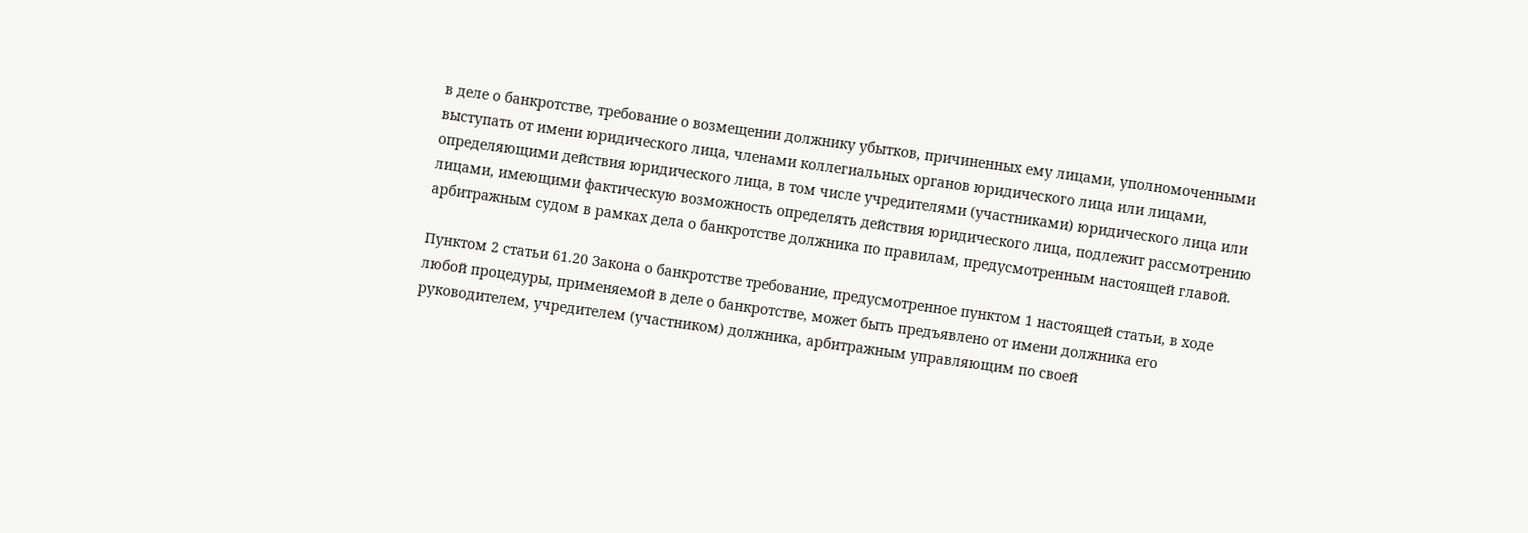в деле о банкротстве, требование о возмещении должнику убытков, причиненных ему лицами, уполномоченными выступать от имени юридического лица, членами коллегиальных органов юридического лица или лицами, определяющими действия юридического лица, в том числе учредителями (участниками) юридического лица или лицами, имеющими фактическую возможность определять действия юридического лица, подлежит рассмотрению арбитражным судом в рамках дела о банкротстве должника по правилам, предусмотренным настоящей главой.

Пунктом 2 статьи 61.20 Закона о банкротстве требование, предусмотренное пунктом 1 настоящей статьи, в ходе любой процедуры, применяемой в деле о банкротстве, может быть предъявлено от имени должника его руководителем, учредителем (участником) должника, арбитражным управляющим по своей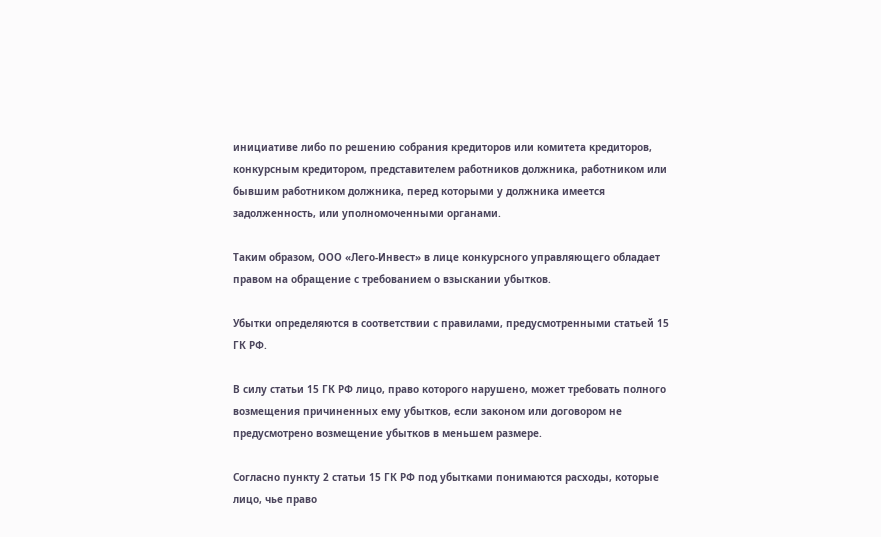инициативе либо по решению собрания кредиторов или комитета кредиторов, конкурсным кредитором, представителем работников должника, работником или бывшим работником должника, перед которыми у должника имеется задолженность, или уполномоченными органами.

Таким образом, ООО «Лего-Инвест» в лице конкурсного управляющего обладает правом на обращение с требованием о взыскании убытков.

Убытки определяются в соответствии с правилами, предусмотренными статьей 15 ГК РФ.

В силу статьи 15 ГК РФ лицо, право которого нарушено, может требовать полного возмещения причиненных ему убытков, если законом или договором не предусмотрено возмещение убытков в меньшем размере.

Согласно пункту 2 статьи 15 ГК РФ под убытками понимаются расходы, которые лицо, чье право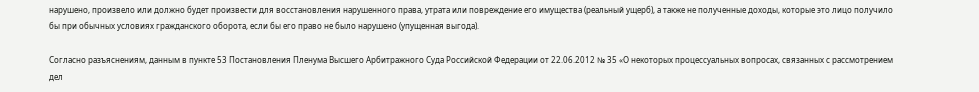нарушено, произвело или должно будет произвести для восстановления нарушенного права, утрата или повреждение его имущества (реальный ущерб), а также не полученные доходы, которые это лицо получило бы при обычных условиях гражданского оборота, если бы его право не было нарушено (упущенная выгода).

Согласно разъяснениям, данным в пункте 53 Постановления Пленума Высшего Арбитражного Суда Российской Федерации от 22.06.2012 № 35 «О некоторых процессуальных вопросах, связанных с рассмотрением дел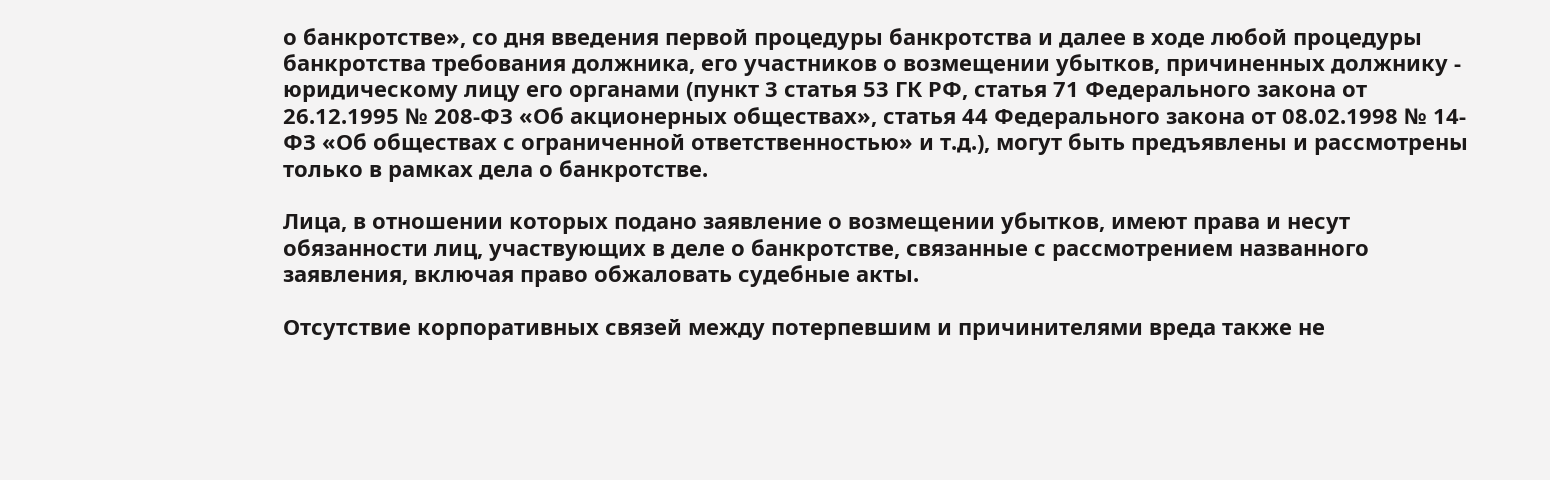о банкротстве», со дня введения первой процедуры банкротства и далее в ходе любой процедуры банкротства требования должника, его участников о возмещении убытков, причиненных должнику - юридическому лицу его органами (пункт 3 статья 53 ГК РФ, статья 71 Федерального закона от 26.12.1995 № 208-ФЗ «Об акционерных обществах», статья 44 Федерального закона от 08.02.1998 № 14-ФЗ «Об обществах с ограниченной ответственностью» и т.д.), могут быть предъявлены и рассмотрены только в рамках дела о банкротстве.

Лица, в отношении которых подано заявление о возмещении убытков, имеют права и несут обязанности лиц, участвующих в деле о банкротстве, связанные с рассмотрением названного заявления, включая право обжаловать судебные акты.

Отсутствие корпоративных связей между потерпевшим и причинителями вреда также не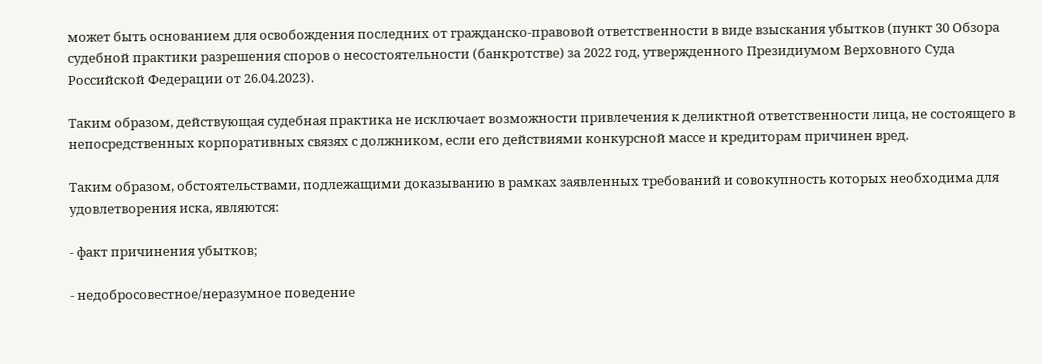может быть основанием для освобождения последних от гражданско-правовой ответственности в виде взыскания убытков (пункт 30 Обзора судебной практики разрешения споров о несостоятельности (банкротстве) за 2022 год, утвержденного Президиумом Верховного Суда Российской Федерации от 26.04.2023).

Таким образом, действующая судебная практика не исключает возможности привлечения к деликтной ответственности лица, не состоящего в непосредственных корпоративных связях с должником, если его действиями конкурсной массе и кредиторам причинен вред.

Таким образом, обстоятельствами, подлежащими доказыванию в рамках заявленных требований и совокупность которых необходима для удовлетворения иска, являются:

- факт причинения убытков;

- недобросовестное/неразумное поведение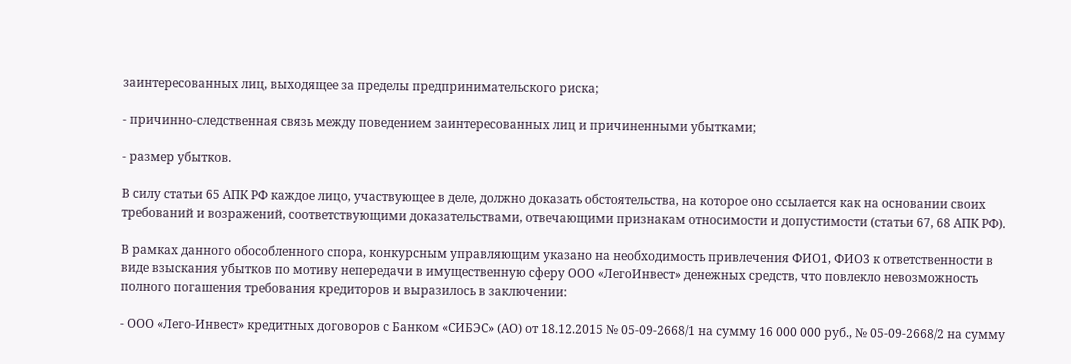заинтересованных лиц, выходящее за пределы предпринимательского риска;

- причинно-следственная связь между поведением заинтересованных лиц и причиненными убытками;

- размер убытков.

В силу статьи 65 АПК РФ каждое лицо, участвующее в деле, должно доказать обстоятельства, на которое оно ссылается как на основании своих требований и возражений, соответствующими доказательствами, отвечающими признакам относимости и допустимости (статьи 67, 68 АПК РФ).

В рамках данного обособленного спора, конкурсным управляющим указано на необходимость привлечения ФИО1, ФИО3 к ответственности в виде взыскания убытков по мотиву непередачи в имущественную сферу ООО «ЛегоИнвест» денежных средств, что повлекло невозможность полного погашения требования кредиторов и выразилось в заключении:

- ООО «Лего-Инвест» кредитных договоров с Банком «СИБЭС» (АО) от 18.12.2015 № 05-09-2668/1 на сумму 16 000 000 руб., № 05-09-2668/2 на сумму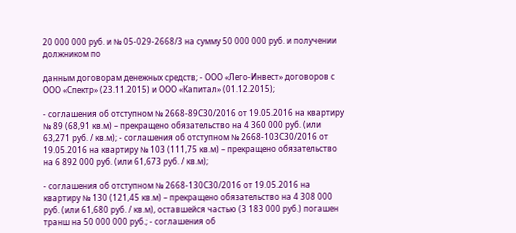20 000 000 руб. и № 05-029-2668/3 на сумму 50 000 000 руб. и получении должником по

данным договорам денежных средств; - ООО «Лего-Инвест» договоров с ООО «Спектр» (23.11.2015) и ООО «Капитал» (01.12.2015);

- соглашения об отступном № 2668-89С30/2016 от 19.05.2016 на квартиру № 89 (68,91 кв.м) – прекращено обязательство на 4 360 000 руб. (или 63,271 руб. / кв.м); - соглашения об отступном № 2668-103С30/2016 от 19.05.2016 на квартиру № 103 (111,75 кв.м) – прекращено обязательство на 6 892 000 руб. (или 61,673 руб. / кв.м);

- соглашения об отступном № 2668-130С30/2016 от 19.05.2016 на квартиру № 130 (121,45 кв.м) – прекращено обязательство на 4 308 000 руб. (или 61,680 руб. / кв.м), оставшейся частью (3 183 000 руб.) погашен транш на 50 000 000 руб.; - соглашения об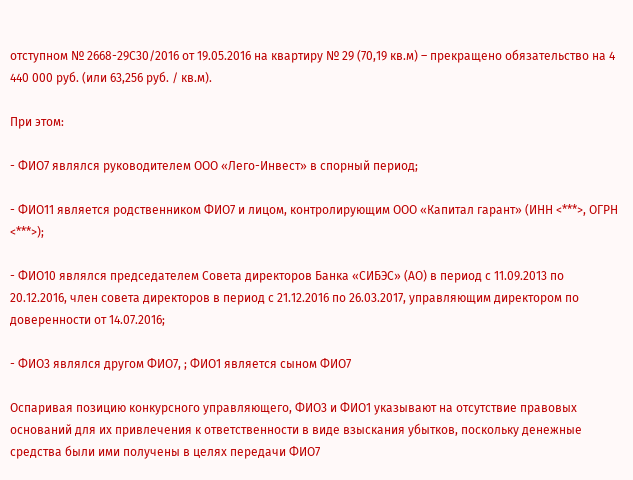отступном № 2668-29С30/2016 от 19.05.2016 на квартиру № 29 (70,19 кв.м) – прекращено обязательство на 4 440 000 руб. (или 63,256 руб. / кв.м).

При этом:

- ФИО7 являлся руководителем ООО «Лего-Инвест» в спорный период;

- ФИО11 является родственником ФИО7 и лицом, контролирующим ООО «Капитал гарант» (ИНН <***>, ОГРН <***>);

- ФИО10 являлся председателем Совета директоров Банка «СИБЭС» (АО) в период с 11.09.2013 по 20.12.2016, член совета директоров в период с 21.12.2016 по 26.03.2017, управляющим директором по доверенности от 14.07.2016;

- ФИО3 являлся другом ФИО7, ; ФИО1 является сыном ФИО7

Оспаривая позицию конкурсного управляющего, ФИО3 и ФИО1 указывают на отсутствие правовых оснований для их привлечения к ответственности в виде взыскания убытков, поскольку денежные средства были ими получены в целях передачи ФИО7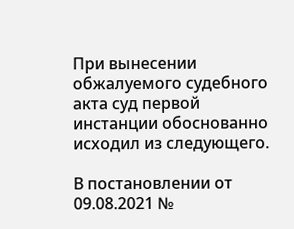При вынесении обжалуемого судебного акта суд первой инстанции обоснованно исходил из следующего.

В постановлении от 09.08.2021 №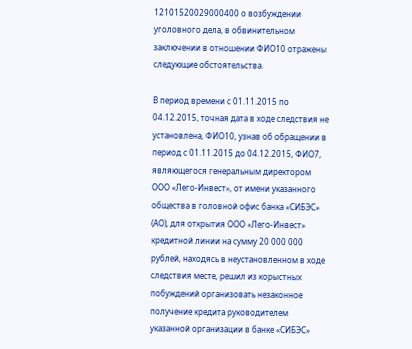12101520029000400 о возбуждении уголовного дела, в обвинительном заключении в отношении ФИО10 отражены следующие обстоятельства.

В период времени с 01.11.2015 по 04.12.2015, точная дата в ходе следствия не установлена, ФИО10, узнав об обращении в период с 01.11.2015 до 04.12.2015, ФИО7, являющегося генеральным директором ООО «Лего-Инвест», от имени указанного общества в головной офис банка «СИБЭС» (АО), для открытия ООО «Лего-Инвест» кредитной линии на сумму 20 000 000 рублей, находясь в неустановленном в ходе следствия месте, решил из корыстных побуждений организовать незаконное получение кредита руководителем указанной организации в банке «СИБЭС»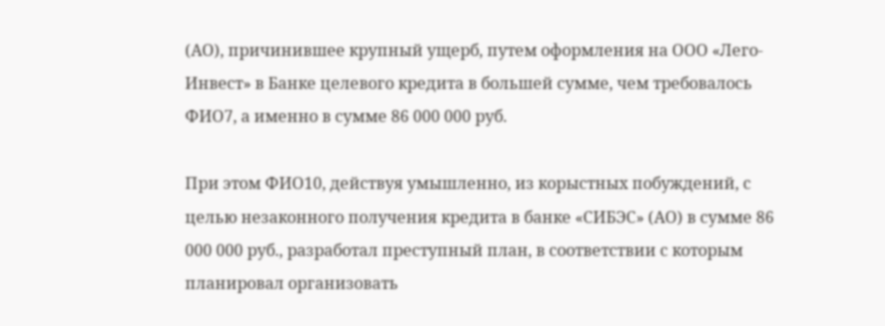(АО), причинившее крупный ущерб, путем оформления на ООО «Лего-Инвест» в Банке целевого кредита в большей сумме, чем требовалось ФИО7, а именно в сумме 86 000 000 руб.

При этом ФИО10, действуя умышленно, из корыстных побуждений, с целью незаконного получения кредита в банке «СИБЭС» (АО) в сумме 86 000 000 руб., разработал преступный план, в соответствии с которым планировал организовать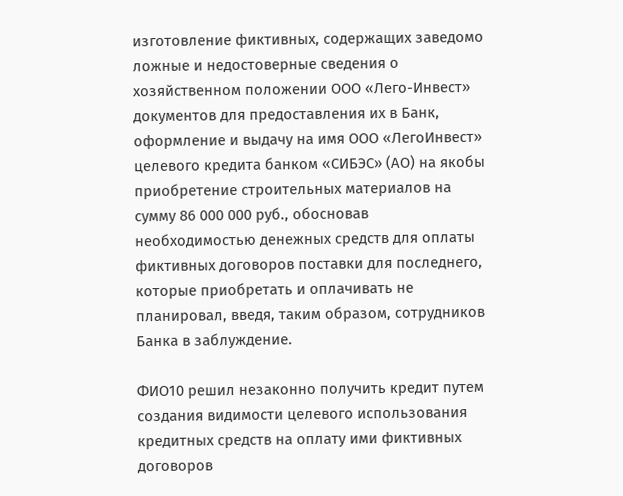изготовление фиктивных, содержащих заведомо ложные и недостоверные сведения о хозяйственном положении ООО «Лего-Инвест» документов для предоставления их в Банк, оформление и выдачу на имя ООО «ЛегоИнвест» целевого кредита банком «СИБЭС» (АО) на якобы приобретение строительных материалов на сумму 86 000 000 руб., обосновав необходимостью денежных средств для оплаты фиктивных договоров поставки для последнего, которые приобретать и оплачивать не планировал, введя, таким образом, сотрудников Банка в заблуждение.

ФИО10 решил незаконно получить кредит путем создания видимости целевого использования кредитных средств на оплату ими фиктивных договоров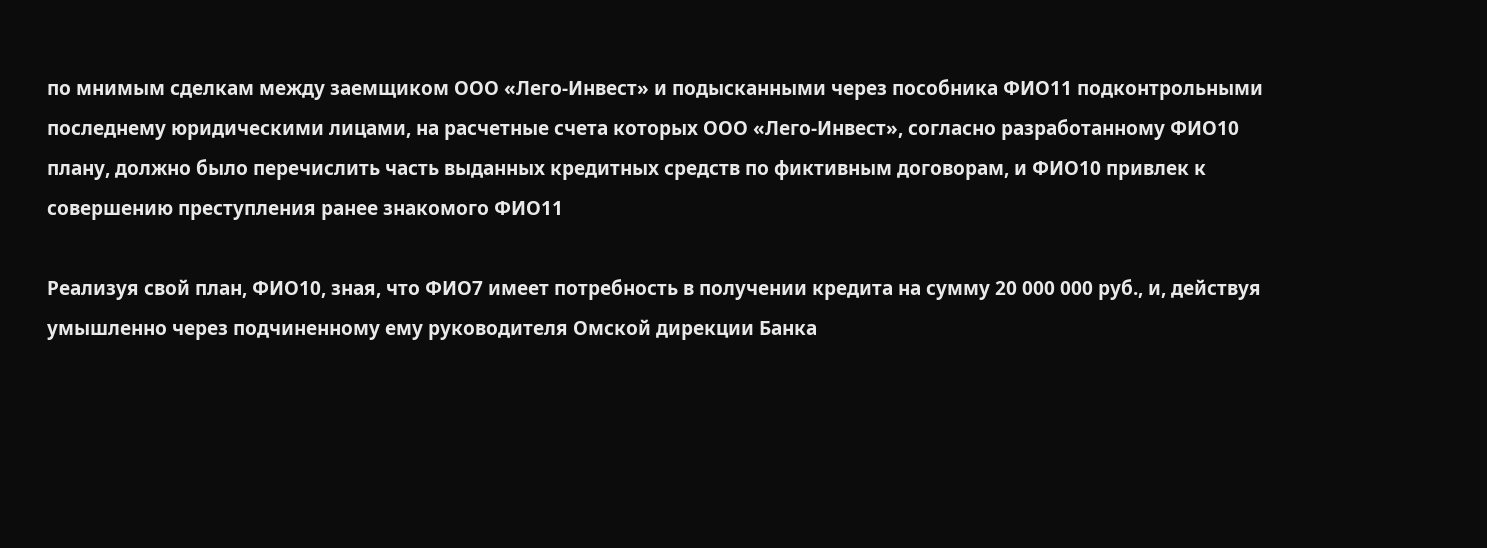по мнимым сделкам между заемщиком ООО «Лего-Инвест» и подысканными через пособника ФИО11 подконтрольными последнему юридическими лицами, на расчетные счета которых ООО «Лего-Инвест», согласно разработанному ФИО10 плану, должно было перечислить часть выданных кредитных средств по фиктивным договорам, и ФИО10 привлек к совершению преступления ранее знакомого ФИО11

Реализуя свой план, ФИО10, зная, что ФИО7 имеет потребность в получении кредита на сумму 20 000 000 руб., и, действуя умышленно через подчиненному ему руководителя Омской дирекции Банка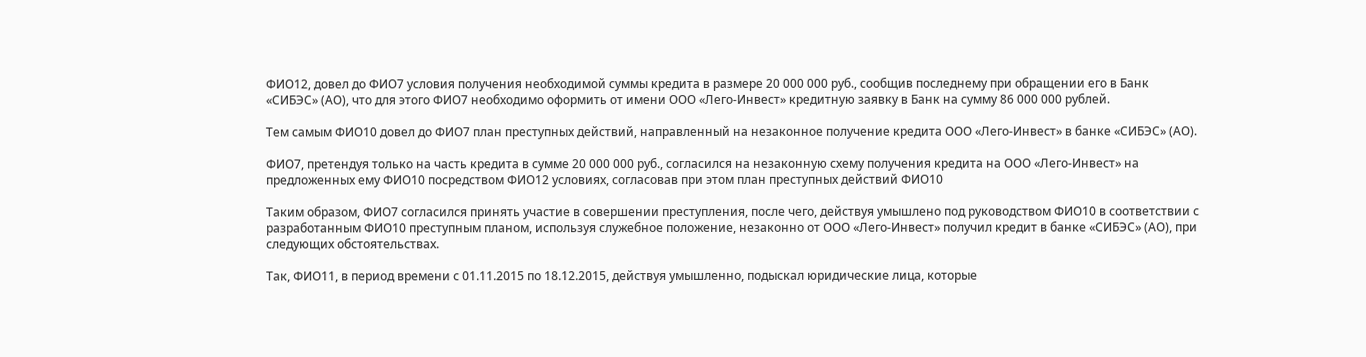ФИО12, довел до ФИО7 условия получения необходимой суммы кредита в размере 20 000 000 руб., сообщив последнему при обращении его в Банк «СИБЭС» (АО), что для этого ФИО7 необходимо оформить от имени ООО «Лего-Инвест» кредитную заявку в Банк на сумму 86 000 000 рублей.

Тем самым ФИО10 довел до ФИО7 план преступных действий, направленный на незаконное получение кредита ООО «Лего-Инвест» в банке «СИБЭС» (АО).

ФИО7, претендуя только на часть кредита в сумме 20 000 000 руб., согласился на незаконную схему получения кредита на ООО «Лего-Инвест» на предложенных ему ФИО10 посредством ФИО12 условиях, согласовав при этом план преступных действий ФИО10

Таким образом, ФИО7 согласился принять участие в совершении преступления, после чего, действуя умышлено под руководством ФИО10 в соответствии с разработанным ФИО10 преступным планом, используя служебное положение, незаконно от ООО «Лего-Инвест» получил кредит в банке «СИБЭС» (АО), при следующих обстоятельствах.

Так, ФИО11, в период времени с 01.11.2015 по 18.12.2015, действуя умышленно, подыскал юридические лица, которые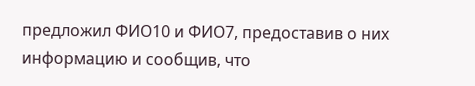предложил ФИО10 и ФИО7, предоставив о них информацию и сообщив, что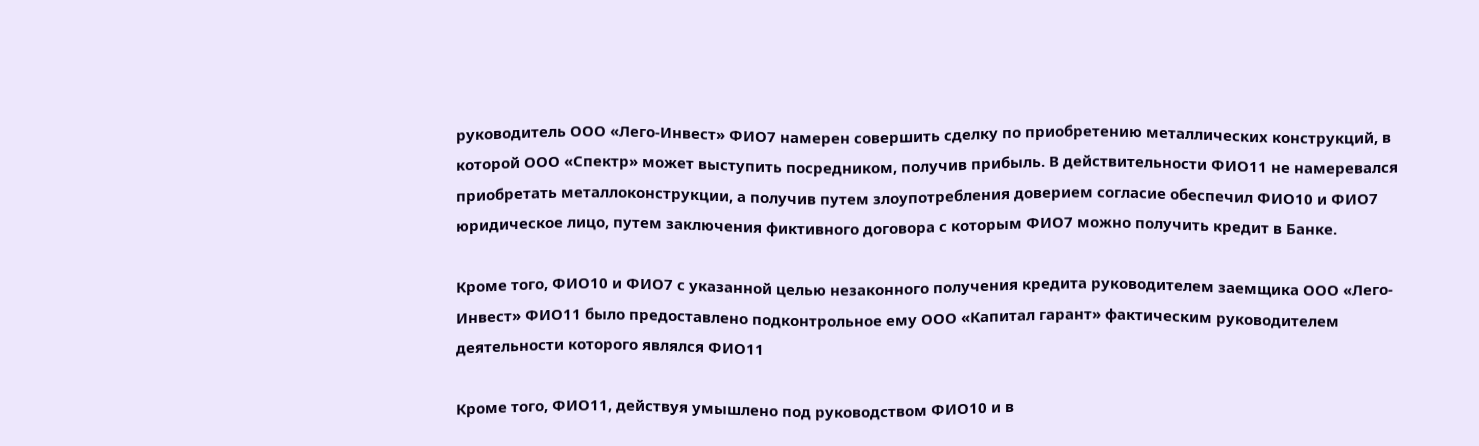руководитель ООО «Лего-Инвест» ФИО7 намерен совершить сделку по приобретению металлических конструкций, в которой ООО «Спектр» может выступить посредником, получив прибыль. В действительности ФИО11 не намеревался приобретать металлоконструкции, а получив путем злоупотребления доверием согласие обеспечил ФИО10 и ФИО7 юридическое лицо, путем заключения фиктивного договора с которым ФИО7 можно получить кредит в Банке.

Кроме того, ФИО10 и ФИО7 с указанной целью незаконного получения кредита руководителем заемщика ООО «Лего-Инвест» ФИО11 было предоставлено подконтрольное ему ООО «Капитал гарант» фактическим руководителем деятельности которого являлся ФИО11

Кроме того, ФИО11, действуя умышлено под руководством ФИО10 и в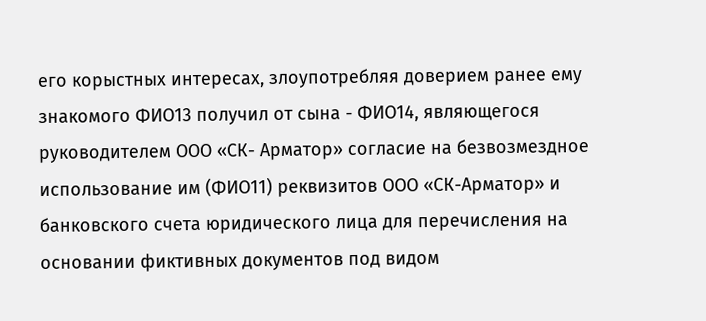его корыстных интересах, злоупотребляя доверием ранее ему знакомого ФИО13 получил от сына - ФИО14, являющегося руководителем ООО «СК- Арматор» согласие на безвозмездное использование им (ФИО11) реквизитов ООО «СК-Арматор» и банковского счета юридического лица для перечисления на основании фиктивных документов под видом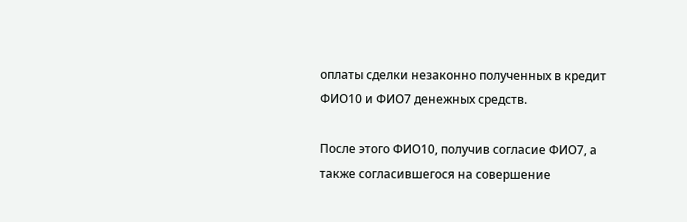оплаты сделки незаконно полученных в кредит ФИО10 и ФИО7 денежных средств.

После этого ФИО10, получив согласие ФИО7, а также согласившегося на совершение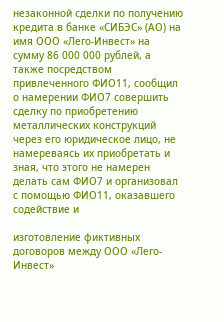незаконной сделки по получению кредита в банке «СИБЭС» (АО) на имя ООО «Лего-Инвест» на сумму 86 000 000 рублей, а также посредством привлеченного ФИО11, сообщил о намерении ФИО7 совершить сделку по приобретению металлических конструкций через его юридическое лицо, не намереваясь их приобретать и зная, что этого не намерен делать сам ФИО7 и организовал с помощью ФИО11, оказавшего содействие и

изготовление фиктивных договоров между ООО «Лего-Инвест»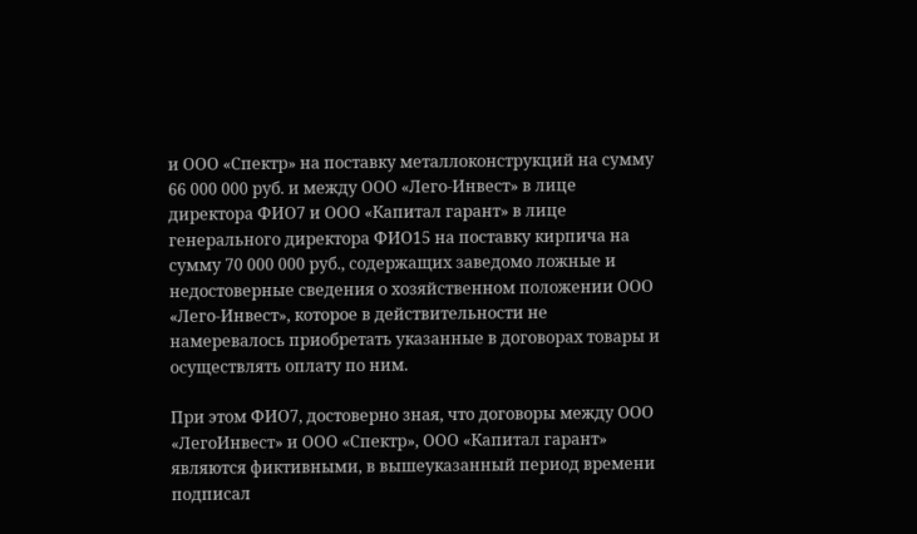и ООО «Спектр» на поставку металлоконструкций на сумму 66 000 000 руб. и между ООО «Лего-Инвест» в лице директора ФИО7 и ООО «Капитал гарант» в лице генерального директора ФИО15 на поставку кирпича на сумму 70 000 000 руб., содержащих заведомо ложные и недостоверные сведения о хозяйственном положении ООО «Лего-Инвест», которое в действительности не намеревалось приобретать указанные в договорах товары и осуществлять оплату по ним.

При этом ФИО7, достоверно зная, что договоры между ООО «ЛегоИнвест» и ООО «Спектр», ООО «Капитал гарант» являются фиктивными, в вышеуказанный период времени подписал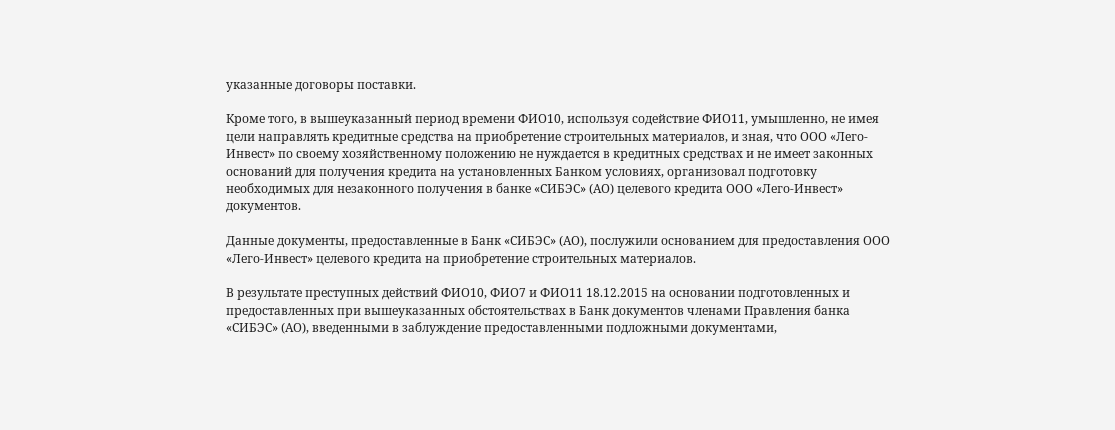указанные договоры поставки.

Кроме того, в вышеуказанный период времени ФИО10, используя содействие ФИО11, умышленно, не имея цели направлять кредитные средства на приобретение строительных материалов, и зная, что ООО «Лего-Инвест» по своему хозяйственному положению не нуждается в кредитных средствах и не имеет законных оснований для получения кредита на установленных Банком условиях, организовал подготовку необходимых для незаконного получения в банке «СИБЭС» (АО) целевого кредита ООО «Лего-Инвест» документов.

Данные документы, предоставленные в Банк «СИБЭС» (АО), послужили основанием для предоставления ООО «Лего-Инвест» целевого кредита на приобретение строительных материалов.

В результате преступных действий ФИО10, ФИО7 и ФИО11 18.12.2015 на основании подготовленных и предоставленных при вышеуказанных обстоятельствах в Банк документов членами Правления банка «СИБЭС» (АО), введенными в заблуждение предоставленными подложными документами,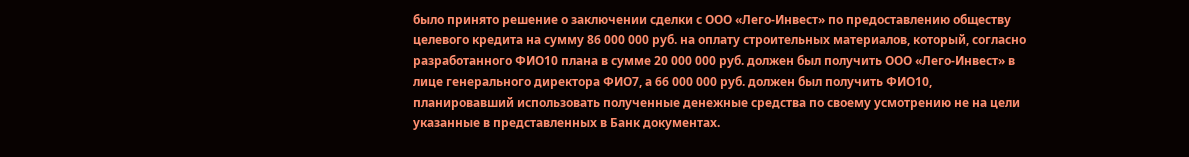было принято решение о заключении сделки с ООО «Лего-Инвест» по предоставлению обществу целевого кредита на сумму 86 000 000 руб. на оплату строительных материалов, который, согласно разработанного ФИО10 плана в сумме 20 000 000 руб. должен был получить ООО «Лего-Инвест» в лице генерального директора ФИО7, а 66 000 000 руб. должен был получить ФИО10, планировавший использовать полученные денежные средства по своему усмотрению не на цели указанные в представленных в Банк документах.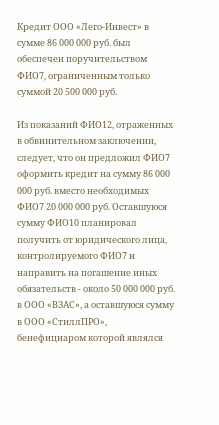Кредит ООО «Лего-Инвест» в сумме 86 000 000 руб. был обеспечен поручительством ФИО7, ограниченным только суммой 20 500 000 руб.

Из показаний ФИО12, отраженных в обвинительном заключении, следует, что он предложил ФИО7 оформить кредит на сумму 86 000 000 руб. вместо необходимых ФИО7 20 000 000 руб. Оставшуюся сумму ФИО10 планировал получить от юридического лица, контролируемого ФИО7 и направить на погашение иных обязательств - около 50 000 000 руб. в ООО «ВЗАС», а оставшуюся сумму в ООО «СтиллПРО», бенефициаром которой являлся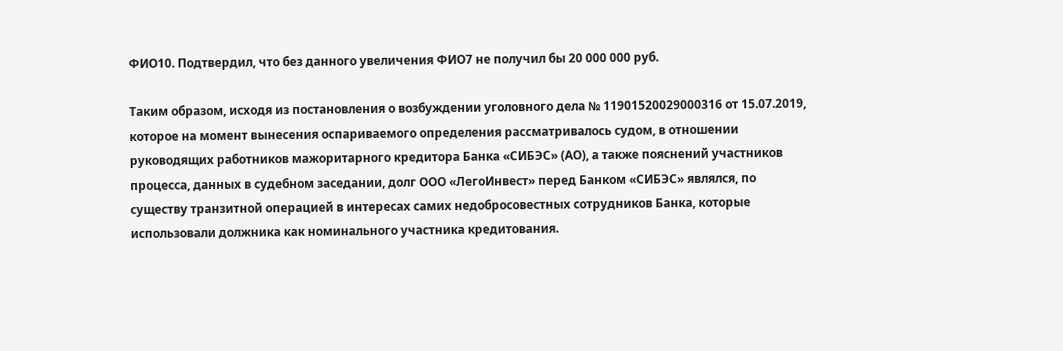ФИО10. Подтвердил, что без данного увеличения ФИО7 не получил бы 20 000 000 руб.

Таким образом, исходя из постановления о возбуждении уголовного дела № 11901520029000316 от 15.07.2019, которое на момент вынесения оспариваемого определения рассматривалось судом, в отношении руководящих работников мажоритарного кредитора Банка «СИБЭС» (АО), а также пояснений участников процесса, данных в судебном заседании, долг ООО «ЛегоИнвест» перед Банком «СИБЭС» являлся, по существу транзитной операцией в интересах самих недобросовестных сотрудников Банка, которые использовали должника как номинального участника кредитования.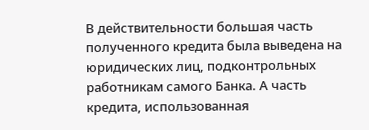В действительности большая часть полученного кредита была выведена на юридических лиц, подконтрольных работникам самого Банка. А часть кредита, использованная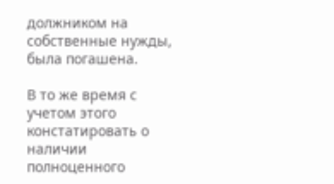должником на собственные нужды, была погашена.

В то же время с учетом этого констатировать о наличии полноценного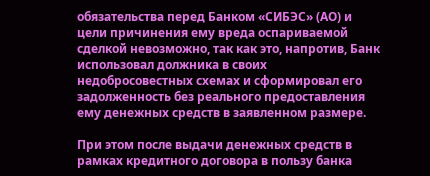обязательства перед Банком «СИБЭС» (АО) и цели причинения ему вреда оспариваемой сделкой невозможно, так как это, напротив, Банк использовал должника в своих недобросовестных схемах и сформировал его задолженность без реального предоставления ему денежных средств в заявленном размере.

При этом после выдачи денежных средств в рамках кредитного договора в пользу банка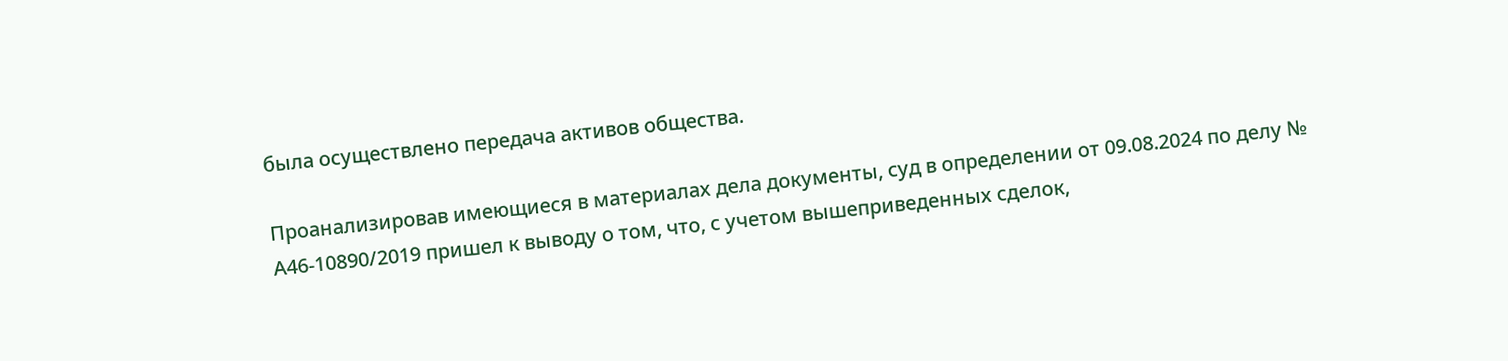была осуществлено передача активов общества.

Проанализировав имеющиеся в материалах дела документы, суд в определении от 09.08.2024 по делу № А46-10890/2019 пришел к выводу о том, что, с учетом вышеприведенных сделок,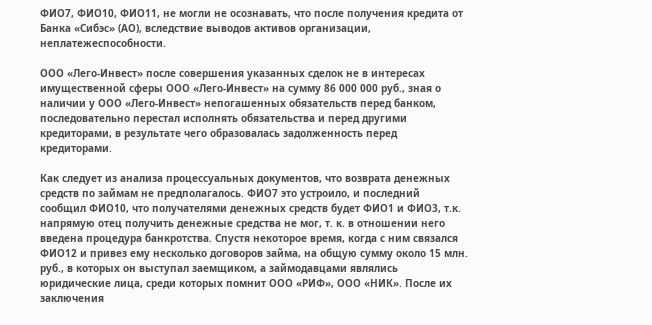ФИО7, ФИО10, ФИО11, не могли не осознавать, что после получения кредита от Банка «Сибэс» (АО), вследствие выводов активов организации, неплатежеспособности.

ООО «Лего-Инвест» после совершения указанных сделок не в интересах имущественной сферы ООО «Лего-Инвест» на сумму 86 000 000 руб., зная о наличии у ООО «Лего-Инвест» непогашенных обязательств перед банком, последовательно перестал исполнять обязательства и перед другими кредиторами, в результате чего образовалась задолженность перед кредиторами.

Как следует из анализа процессуальных документов, что возврата денежных средств по займам не предполагалось. ФИО7 это устроило, и последний сообщил ФИО10, что получателями денежных средств будет ФИО1 и ФИО3, т.к. напрямую отец получить денежные средства не мог, т. к. в отношении него введена процедура банкротства. Спустя некоторое время, когда с ним связался ФИО12 и привез ему несколько договоров займа, на общую сумму около 15 млн. руб., в которых он выступал заемщиком, а займодавцами являлись юридические лица, среди которых помнит ООО «РИФ», ООО «НИК». После их заключения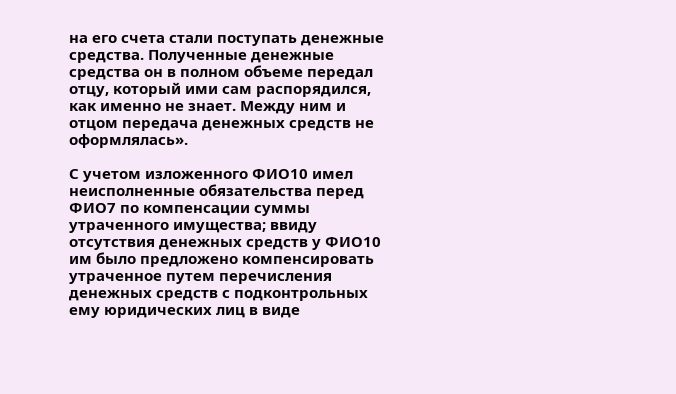на его счета стали поступать денежные средства. Полученные денежные средства он в полном объеме передал отцу, который ими сам распорядился, как именно не знает. Между ним и отцом передача денежных средств не оформлялась».

С учетом изложенного ФИО10 имел неисполненные обязательства перед ФИО7 по компенсации суммы утраченного имущества; ввиду отсутствия денежных средств у ФИО10 им было предложено компенсировать утраченное путем перечисления денежных средств с подконтрольных ему юридических лиц в виде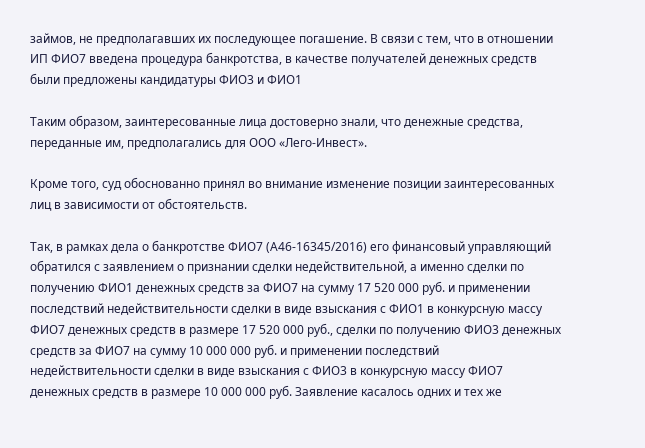займов, не предполагавших их последующее погашение. В связи с тем, что в отношении ИП ФИО7 введена процедура банкротства, в качестве получателей денежных средств были предложены кандидатуры ФИО3 и ФИО1

Таким образом, заинтересованные лица достоверно знали, что денежные средства, переданные им, предполагались для ООО «Лего-Инвест».

Кроме того, суд обоснованно принял во внимание изменение позиции заинтересованных лиц в зависимости от обстоятельств.

Так, в рамках дела о банкротстве ФИО7 (А46-16345/2016) его финансовый управляющий обратился с заявлением о признании сделки недействительной, а именно сделки по получению ФИО1 денежных средств за ФИО7 на сумму 17 520 000 руб. и применении последствий недействительности сделки в виде взыскания с ФИО1 в конкурсную массу ФИО7 денежных средств в размере 17 520 000 руб., сделки по получению ФИО3 денежных средств за ФИО7 на сумму 10 000 000 руб. и применении последствий недействительности сделки в виде взыскания с ФИО3 в конкурсную массу ФИО7 денежных средств в размере 10 000 000 руб. Заявление касалось одних и тех же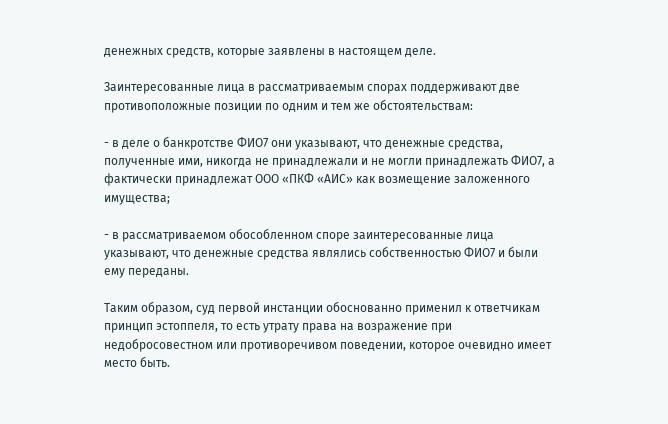денежных средств, которые заявлены в настоящем деле.

Заинтересованные лица в рассматриваемым спорах поддерживают две противоположные позиции по одним и тем же обстоятельствам:

- в деле о банкротстве ФИО7 они указывают, что денежные средства, полученные ими, никогда не принадлежали и не могли принадлежать ФИО7, а фактически принадлежат ООО «ПКФ «АИС» как возмещение заложенного имущества;

- в рассматриваемом обособленном споре заинтересованные лица указывают, что денежные средства являлись собственностью ФИО7 и были ему переданы.

Таким образом, суд первой инстанции обоснованно применил к ответчикам принцип эстоппеля, то есть утрату права на возражение при недобросовестном или противоречивом поведении, которое очевидно имеет место быть.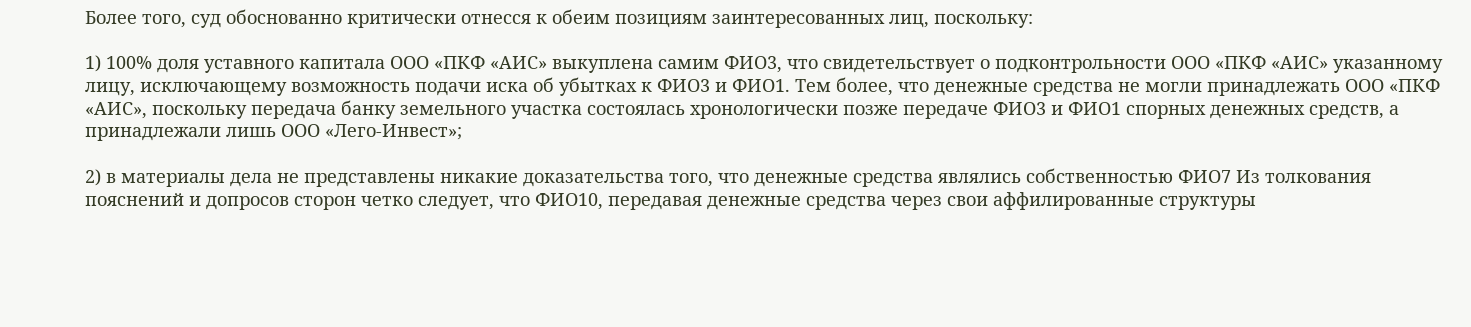Более того, суд обоснованно критически отнесся к обеим позициям заинтересованных лиц, поскольку:

1) 100% доля уставного капитала ООО «ПКФ «АИС» выкуплена самим ФИО3, что свидетельствует о подконтрольности ООО «ПКФ «АИС» указанному лицу, исключающему возможность подачи иска об убытках к ФИО3 и ФИО1. Тем более, что денежные средства не могли принадлежать ООО «ПКФ «АИС», поскольку передача банку земельного участка состоялась хронологически позже передаче ФИО3 и ФИО1 спорных денежных средств, а принадлежали лишь ООО «Лего-Инвест»;

2) в материалы дела не представлены никакие доказательства того, что денежные средства являлись собственностью ФИО7 Из толкования пояснений и допросов сторон четко следует, что ФИО10, передавая денежные средства через свои аффилированные структуры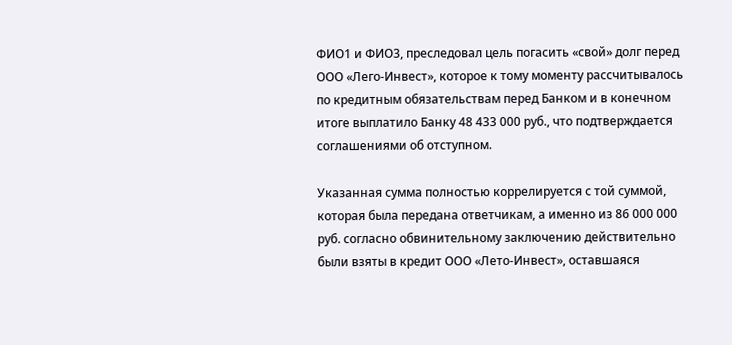ФИО1 и ФИО3, преследовал цель погасить «свой» долг перед ООО «Лего-Инвест», которое к тому моменту рассчитывалось по кредитным обязательствам перед Банком и в конечном итоге выплатило Банку 48 433 000 руб., что подтверждается соглашениями об отступном.

Указанная сумма полностью коррелируется с той суммой, которая была передана ответчикам, а именно из 86 000 000 руб. согласно обвинительному заключению действительно были взяты в кредит ООО «Лето-Инвест», оставшаяся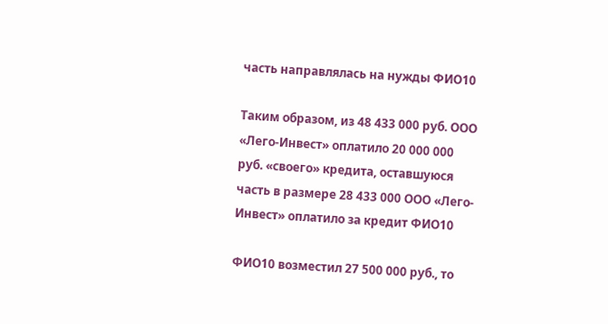часть направлялась на нужды ФИО10

Таким образом, из 48 433 000 руб. ООО «Лего-Инвест» оплатило 20 000 000 руб. «своего» кредита, оставшуюся часть в размере 28 433 000 ООО «Лего-Инвест» оплатило за кредит ФИО10

ФИО10 возместил 27 500 000 руб., то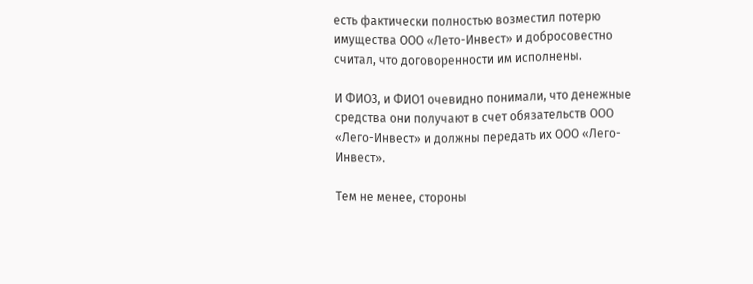есть фактически полностью возместил потерю имущества ООО «Лето-Инвест» и добросовестно считал, что договоренности им исполнены.

И ФИО3, и ФИО1 очевидно понимали, что денежные средства они получают в счет обязательств ООО «Лего-Инвест» и должны передать их ООО «Лего-Инвест».

Тем не менее, стороны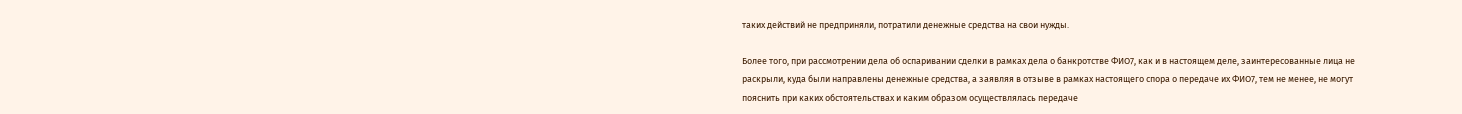таких действий не предприняли, потратили денежные средства на свои нужды.

Более того, при рассмотрении дела об оспаривании сделки в рамках дела о банкротстве ФИО7, как и в настоящем деле, заинтересованные лица не раскрыли, куда были направлены денежные средства, а заявляя в отзыве в рамках настоящего спора о передаче их ФИО7, тем не менее, не могут пояснить при каких обстоятельствах и каким образом осуществлялась передаче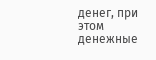денег, при этом денежные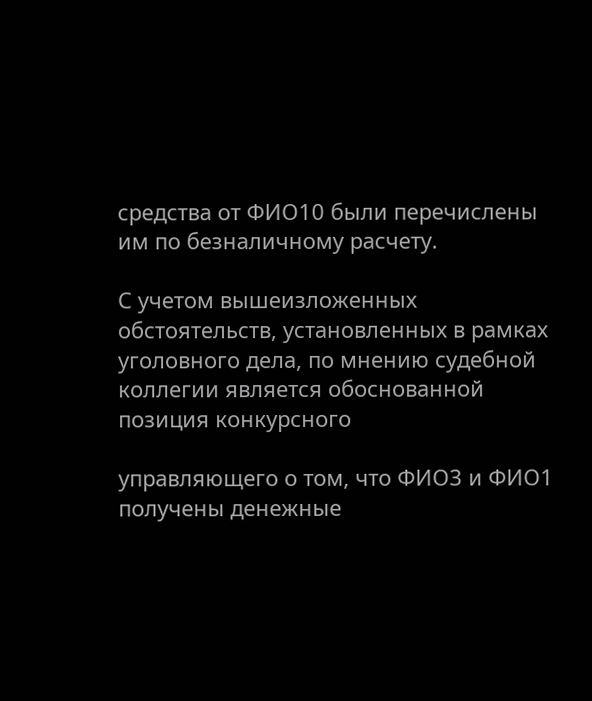средства от ФИО10 были перечислены им по безналичному расчету.

С учетом вышеизложенных обстоятельств, установленных в рамках уголовного дела, по мнению судебной коллегии является обоснованной позиция конкурсного

управляющего о том, что ФИО3 и ФИО1 получены денежные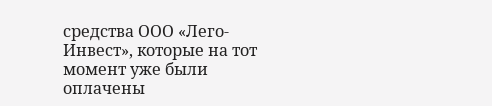средства ООО «Лего-Инвест», которые на тот момент уже были оплачены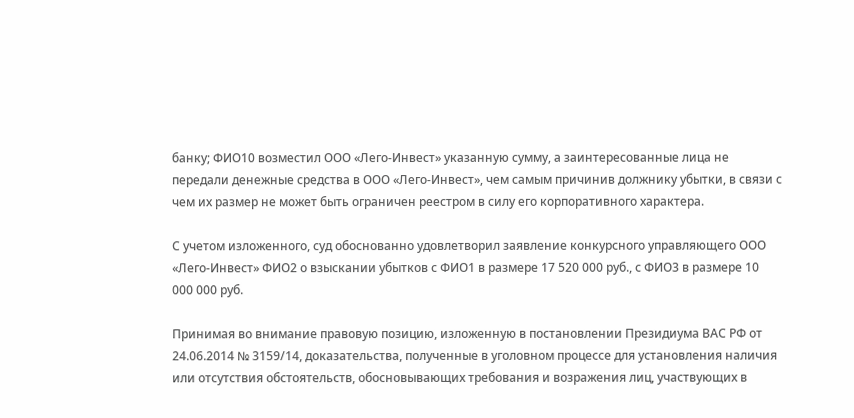банку; ФИО10 возместил ООО «Лего-Инвест» указанную сумму, а заинтересованные лица не передали денежные средства в ООО «Лего-Инвест», чем самым причинив должнику убытки, в связи с чем их размер не может быть ограничен реестром в силу его корпоративного характера.

С учетом изложенного, суд обоснованно удовлетворил заявление конкурсного управляющего ООО «Лего-Инвест» ФИО2 о взыскании убытков с ФИО1 в размере 17 520 000 руб., с ФИО3 в размере 10 000 000 руб.

Принимая во внимание правовую позицию, изложенную в постановлении Президиума ВАС РФ от 24.06.2014 № 3159/14, доказательства, полученные в уголовном процессе для установления наличия или отсутствия обстоятельств, обосновывающих требования и возражения лиц, участвующих в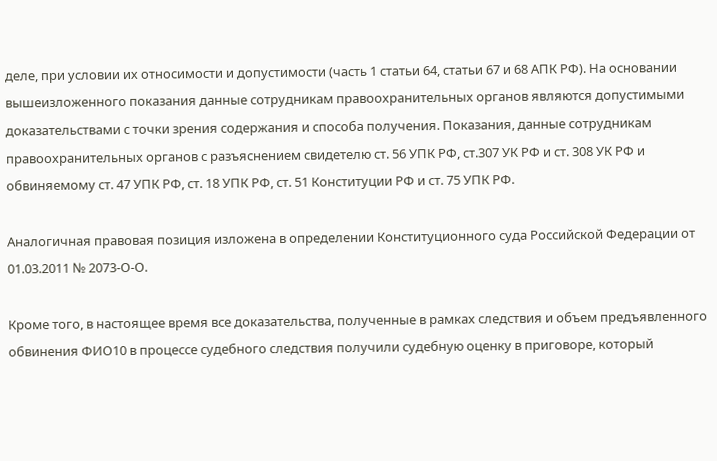деле, при условии их относимости и допустимости (часть 1 статьи 64, статьи 67 и 68 АПК РФ). На основании вышеизложенного показания данные сотрудникам правоохранительных органов являются допустимыми доказательствами с точки зрения содержания и способа получения. Показания, данные сотрудникам правоохранительных органов с разъяснением свидетелю ст. 56 УПК РФ, ст.307 УК РФ и ст. 308 УК РФ и обвиняемому ст. 47 УПК РФ, ст. 18 УПК РФ, ст. 51 Конституции РФ и ст. 75 УПК РФ.

Аналогичная правовая позиция изложена в определении Конституционного суда Российской Федерации от 01.03.2011 № 2073-О-О.

Кроме того, в настоящее время все доказательства, полученные в рамках следствия и объем предъявленного обвинения ФИО10 в процессе судебного следствия получили судебную оценку в приговоре, который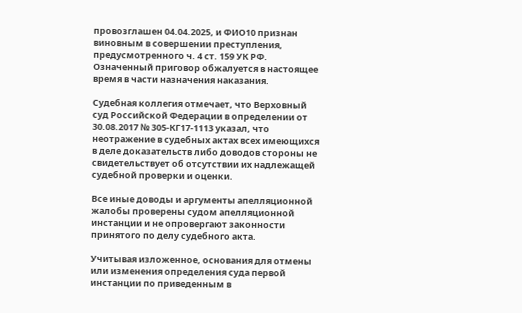провозглашен 04.04.2025, и ФИО10 признан виновным в совершении преступления, предусмотренного ч. 4 ст. 159 УК РФ. Означенный приговор обжалуется в настоящее время в части назначения наказания.

Судебная коллегия отмечает, что Верховный суд Российской Федерации в определении от 30.08.2017 № 305-КГ17-1113 указал, что неотражение в судебных актах всех имеющихся в деле доказательств либо доводов стороны не свидетельствует об отсутствии их надлежащей судебной проверки и оценки.

Все иные доводы и аргументы апелляционной жалобы проверены судом апелляционной инстанции и не опровергают законности принятого по делу судебного акта.

Учитывая изложенное, основания для отмены или изменения определения суда первой инстанции по приведенным в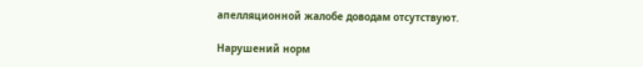апелляционной жалобе доводам отсутствуют.

Нарушений норм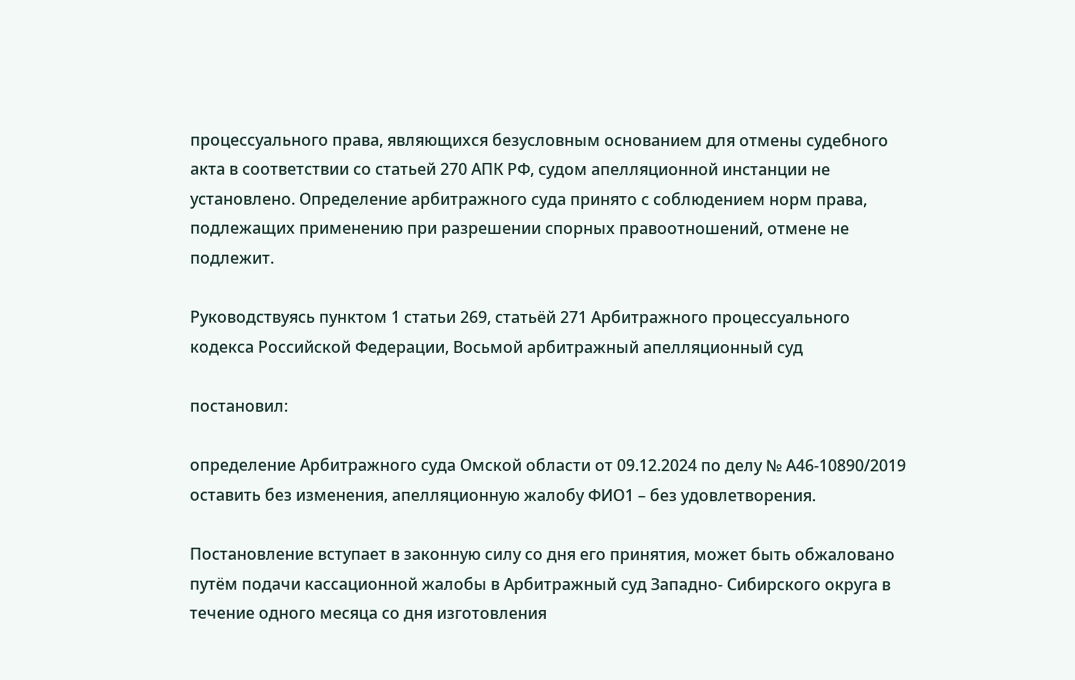процессуального права, являющихся безусловным основанием для отмены судебного акта в соответствии со статьей 270 АПК РФ, судом апелляционной инстанции не установлено. Определение арбитражного суда принято с соблюдением норм права, подлежащих применению при разрешении спорных правоотношений, отмене не подлежит.

Руководствуясь пунктом 1 статьи 269, статьёй 271 Арбитражного процессуального кодекса Российской Федерации, Восьмой арбитражный апелляционный суд

постановил:

определение Арбитражного суда Омской области от 09.12.2024 по делу № А46-10890/2019 оставить без изменения, апелляционную жалобу ФИО1 – без удовлетворения.

Постановление вступает в законную силу со дня его принятия, может быть обжаловано путём подачи кассационной жалобы в Арбитражный суд Западно- Cибирского округа в течение одного месяца со дня изготовления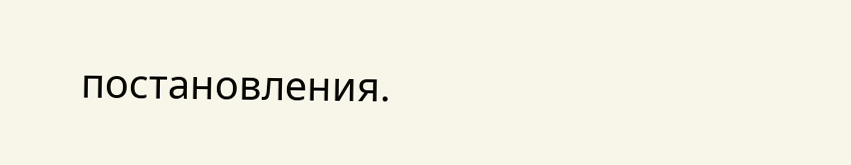постановления.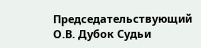Председательствующий О.В. Дубок Судьи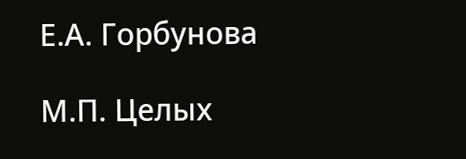Е.А. Горбунова

М.П. Целых